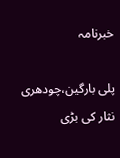خبرنامہ

پلی بارگین،چودھری نثار کی بڑی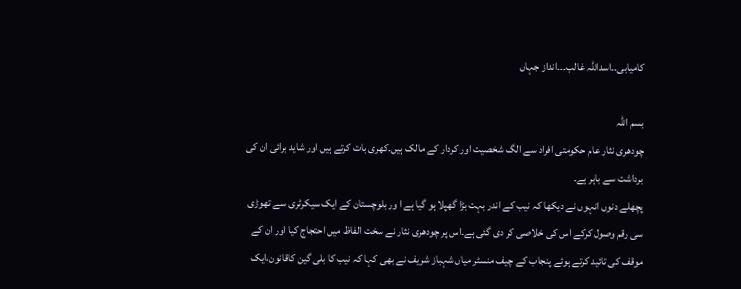کامیابی۔۔اسداللہ غالب۔۔۔انداز جہاں

بسم اللہ
چودھری نثار عام حکومتی افراد سے الگ شخصیت اور کردار کے مالک ہیں۔کھری بات کرتے ہیں اور شاید برائی ان کی برداشت سے باہر ہے۔
پچھلے دنوں انہوں نے دیکھا کہ نیب کے اندر بہت بڑا گھپلا ہو گیا ہے ا ور بلوچستان کے ایک سیکرٹری سے تھوڑی سی رقم وصول کرکے اس کی خلاصی کر دی گئی ہے۔اس پر چودھری نثار نے سخت الفاظ میں احتجاج کیا اور ان کے موقف کی تائید کرتے ہوئے پنجاب کے چیف منسٹر میاں شہباز شریف نے بھی کہا کہ نیب کا بلی گین کاقانون،ایک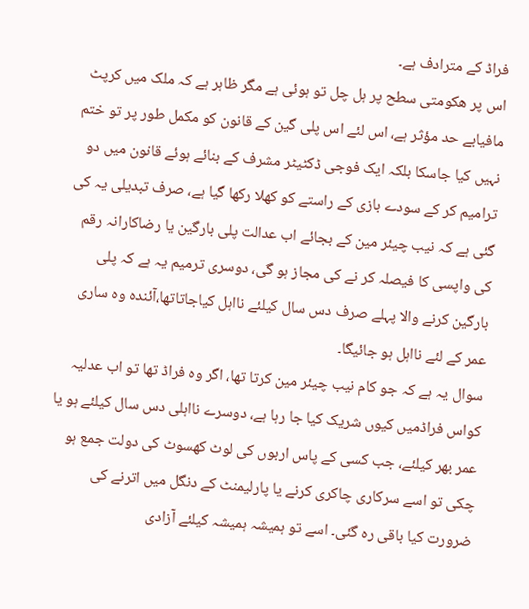فراڈ کے مترادف ہے۔
اس پر ھکومتی سطح پر ہل چل تو ہوئی ہے مگر ظاہر ہے کہ ملک میں کرپٹ مافیابے حد مؤثر ہے، اس لئے اس پلی گین کے قانون کو مکمل طور پر تو ختم نہیں کیا جاسکا بلکہ ایک فوجی ڈکٹیٹر مشرف کے بنائے ہوئے قانون میں دو ترامیم کر کے سودے بازی کے راستے کو کھلا رکھا گیا ہے، صرف تبدیلی یہ کی گئی ہے کہ نیب چیئر مین کے بجائے اب عدالت پلی بارگین یا رضاکارانہ رقم کی واپسی کا فیصلہ کر نے کی مجاز ہو گی، دوسری ترمیم یہ ہے کہ پلی بارگین کرنے والا پہلے صرف دس سال کیلئے نااہل کیاجاتاتھا،آئندہ وہ ساری عمر کے لئے نااہل ہو جائیگا۔
سوال یہ ہے کہ جو کام نیب چیئر مین کرتا تھا، اگر وہ فراڈ تھا تو اب عدلیہ کواس فراڈمیں کیوں شریک کیا جا رہا ہے، دوسرے نااہلی دس سال کیلئے ہو یا عمر بھر کیلئے، جب کسی کے پاس اربوں کی لوٹ کھسوٹ کی دولت جمع ہو چکی تو اسے سرکاری چاکری کرنے یا پارلیمنٹ کے دنگل میں اترنے کی ضرورت کیا باقی رہ گئی۔ اسے تو ہمیشہ ہمیشہ کیلئے آزادی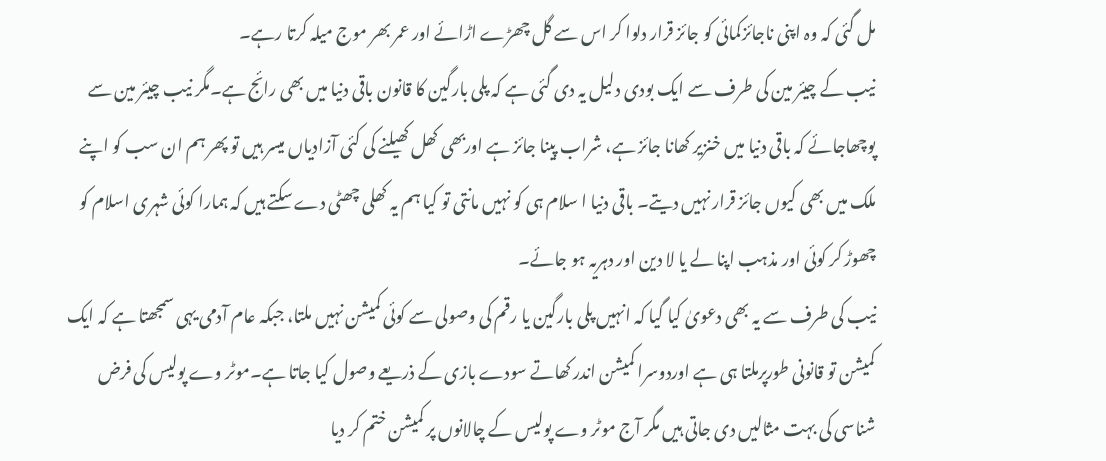مل گئی کہ وہ اپنی ناجائزکمائی کو جائز قرار دلوا کر اس سے گل چھڑے اڑائے اور عمر بھر موج میلہ کرتا رہے۔
نیب کے چیئر مین کی طرف سے ایک بودی دلیل یہ دی گئی ہے کہ پلی بارگین کا قانون باقی دنیا میں بھی رائج ہے۔مگر نیب چیئر مین سے پوچھاجائے کہ باقی دنیا میں خنزیر کھانا جائز ہے، شراب پینا جائز ہے اوربھی کھل کھیلنے کی کئی آزادیاں میسر ہیں تو پھر ہم ان سب کو اپنے ملک میں بھی کیوں جائز قرار نہیں دیتے۔ باقی دنیا ا سلام ہی کو نہیں مانتی تو کیا ہم یہ کھلی چھٹی دے سکتے ہیں کہ ہمارا کوئی شہری اسلام کو چھوڑ کر کوئی اور مذہب اپنا لے یا لا دین اور دہریہ ہو جائے۔
نیب کی طرف سے یہ بھی دعویٰ کیا گیا کہ انہیں پلی بارگین یا رقم کی وصولی سے کوئی کمیشن نہیں ملتا، جبکہ عام آدمی یہی سمجھتا ہے کہ ایک کمیشن تو قانونی طورپرملتا ہی ہے اوردوسرا کمیشن اندر کھاتے سودے بازی کے ذریعے وصول کیا جاتا ہے۔موٹر وے پولیس کی فرض شناسی کی بہت مثالیں دی جاتی ہیں مگر آج موٹر وے پولیس کے چالانوں پر کمیشن ختم کر دیا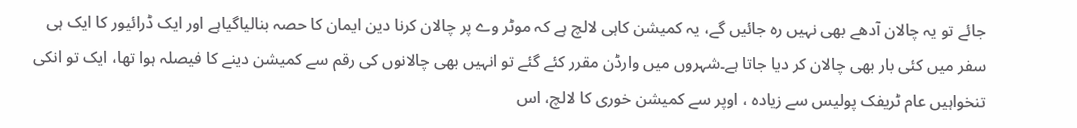جائے تو یہ چالان آدھے بھی نہیں رہ جائیں گے، یہ کمیشن کاہی لالچ ہے کہ موٹر وے پر چالان کرنا دین ایمان کا حصہ بنالیاگیاہے اور ایک ڈرائیور کا ایک ہی سفر میں کئی بار بھی چالان کر دیا جاتا ہے۔شہروں میں وارڈن مقرر کئے گئے تو انہیں بھی چالانوں کی رقم سے کمیشن دینے کا فیصلہ ہوا تھا، ایک تو انکی تنخواہیں عام ٹریفک پولیس سے زیادہ ، اوپر سے کمیشن خوری کا لالچ، اس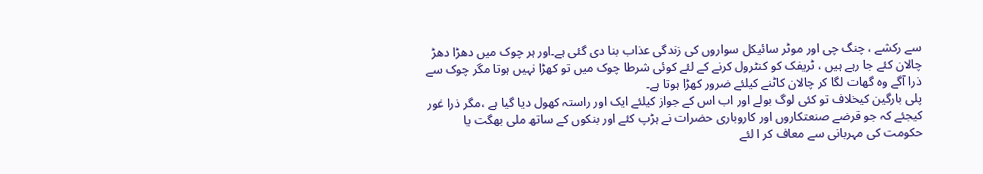سے رکشے ، چنگ چی اور موٹر سائیکل سواروں کی زندگی عذاب بنا دی گئی ہے۔اور ہر چوک میں دھڑا دھڑ چالان کئے جا رہے ہیں ، ٹریفک کو کنٹرول کرنے کے لئے کوئی شرطا چوک میں تو کھڑا نہیں ہوتا مگر چوک سے ذرا آگے وہ گھات لگا کر چالان کاٹنے کیلئے ضرور کھڑا ہوتا ہے۔
پلی بارگین کیخلاف تو کئی لوگ بولے اور اب اس کے جواز کیلئے ایک اور راستہ کھول دیا گیا ہے ،مگر ذرا غور کیجئے کہ جو قرضے صنعتکاروں اور کاروباری حضرات نے ہڑپ کئے اور بنکوں کے ساتھ ملی بھگت یا حکومت کی مہربانی سے معاف کر ا لئے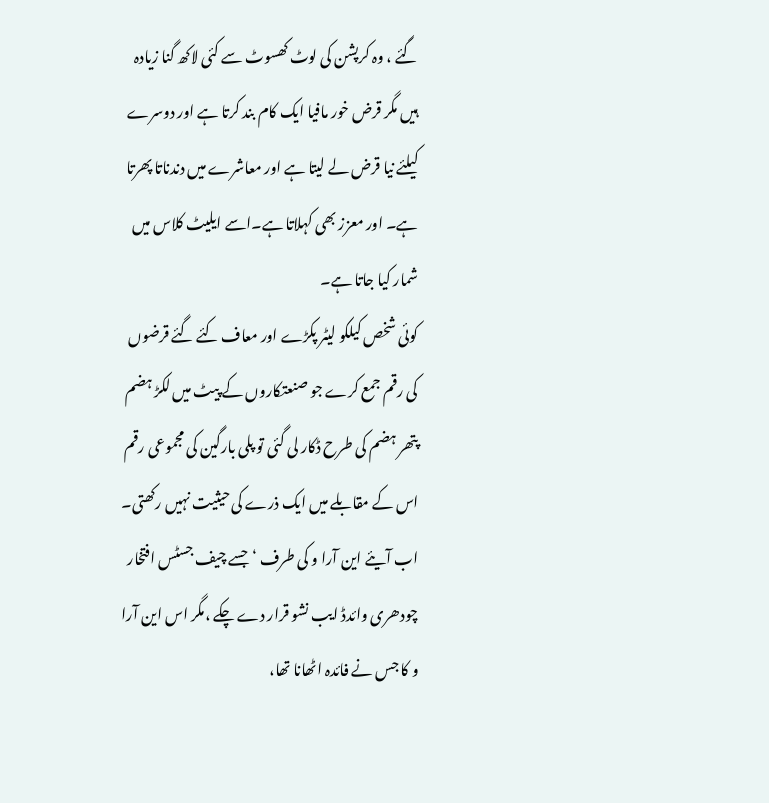گئے ، وہ کرپشن کی لوٹ کھسوٹ سے کئی لاکھ گنا زیادہ ہیں مگر قرض خور مافیا ایک کام بند کرتا ہے اور دوسرے کیلئے نیا قرض لے لیتا ہے اور معاشرے میں دندناتا پھرتا ہے۔ اور معزز بھی کہلاتا ہے۔اسے ایلیٹ کلاس میں شمار کیا جاتا ہے۔
کوئی شخص کیلکو لیٹر پکڑے اور معاف کئے گئے قرضوں کی رقم جمع کرے جو صنعتکاروں کے پیٹ میں لکڑ ہضم پتھر ہضم کی طرح ڈکار لی گئی تو پلی بارگین کی مجموعی رقم اس کے مقابلے میں ایک ذرے کی حیثیت نہیں رکھتی۔
اب آیئے این آرا و کی طرف ‘جسے چیف جسٹس افتخار چودھری وائدڈ ایب نشو قرار دے چکے ،مگر اس این آرا و کا جس نے فائدہ اٹھانا تھا،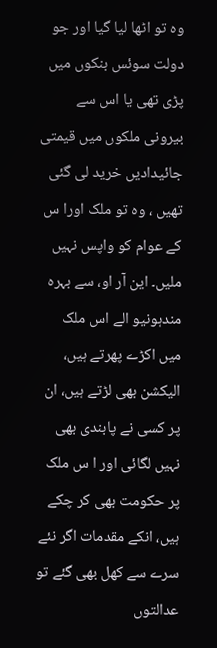وہ تو اٹھا لیا گیا اور جو دولت سوئس بنکوں میں پڑی تھی یا اس سے بیرونی ملکوں میں قیمتی جائیدادیں خرید لی گئی تھیں ، وہ تو ملک اورا س کے عوام کو واپس نہیں ملیں۔ این آر او، سے بہرہ مندہونیو الے اس ملک میں اکڑے پھرتے ہیں، الیکشن بھی لڑتے ہیں، ان پر کسی نے پابندی بھی نہیں لگائی اور ا س ملک پر حکومت بھی کر چکے ہیں، انکے مقدمات اگر نئے سرے سے کھل بھی گئے تو عدالتوں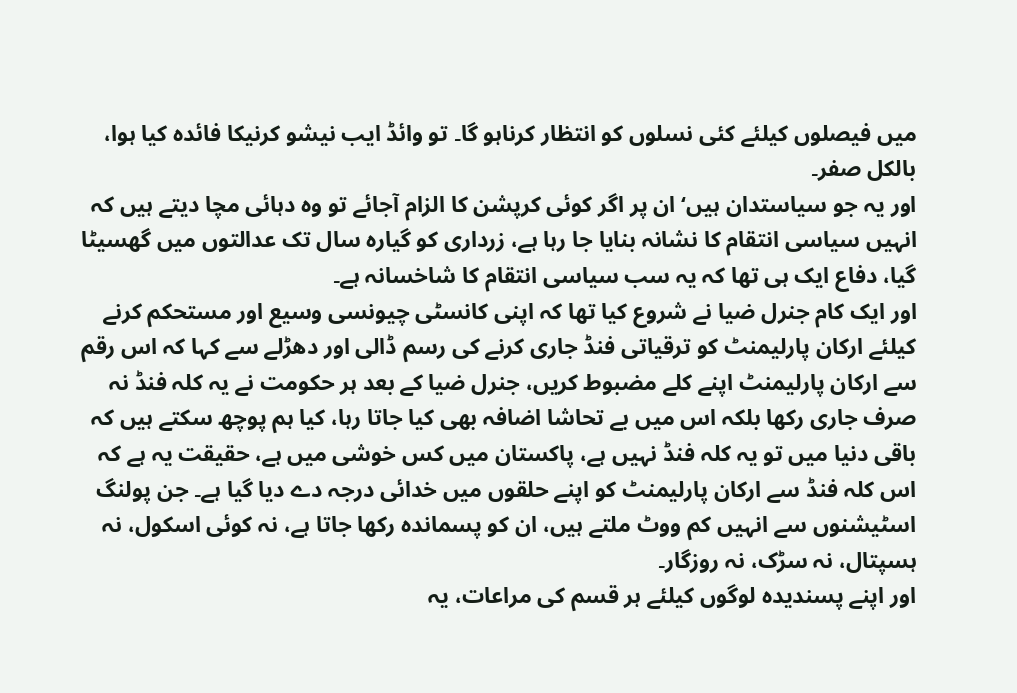میں فیصلوں کیلئے کئی نسلوں کو انتظار کرناہو گا۔ تو وائڈ ایب نیشو کرنیکا فائدہ کیا ہوا، بالکل صفر۔
اور یہ جو سیاستدان ہیں‘ ان پر اگر کوئی کرپشن کا الزام آجائے تو وہ دہائی مچا دیتے ہیں کہ انہیں سیاسی انتقام کا نشانہ بنایا جا رہا ہے، زرداری کو گیارہ سال تک عدالتوں میں گھسیٹا گیا، دفاع ایک ہی تھا کہ یہ سب سیاسی انتقام کا شاخسانہ ہے۔
اور ایک کام جنرل ضیا نے شروع کیا تھا کہ اپنی کانسٹی چیونسی وسیع اور مستحکم کرنے کیلئے ارکان پارلیمنٹ کو ترقیاتی فنڈ جاری کرنے کی رسم ڈالی اور دھڑلے سے کہا کہ اس رقم سے ارکان پارلیمنٹ اپنے کلے مضبوط کریں، جنرل ضیا کے بعد ہر حکومت نے یہ کلہ فنڈ نہ صرف جاری رکھا بلکہ اس میں بے تحاشا اضافہ بھی کیا جاتا رہا، کیا ہم پوچھ سکتے ہیں کہ باقی دنیا میں تو یہ کلہ فنڈ نہیں ہے، پاکستان میں کس خوشی میں ہے، حقیقت یہ ہے کہ اس کلہ فنڈ سے ارکان پارلیمنٹ کو اپنے حلقوں میں خدائی درجہ دے دیا گیا ہے۔ جن پولنگ اسٹیشنوں سے انہیں کم ووٹ ملتے ہیں، ان کو پسماندہ رکھا جاتا ہے، نہ کوئی اسکول، نہ ہسپتال، نہ سڑک، نہ روزگار۔
اور اپنے پسندیدہ لوگوں کیلئے ہر قسم کی مراعات، یہ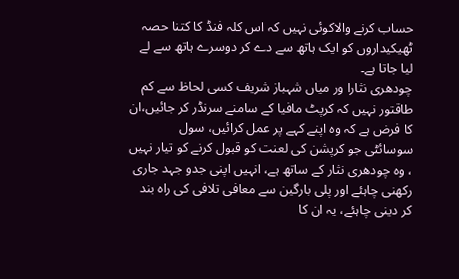حساب کرنے والاکوئی نہیں کہ اس کلہ فنڈ کا کتنا حصہ ٹھیکیداروں کو ایک ہاتھ سے دے کر دوسرے ہاتھ سے لے لیا جاتا ہے۔
چودھری نثارا ور میاں شہباز شریف کسی لحاظ سے کم طاقتور نہیں کہ کرپٹ مافیا کے سامنے سرنڈر کر جائیں،ان کا فرض ہے کہ وہ اپنے کہے پر عمل کرائیں، سول سوسائٹی جو کرپشن کی لعنت کو قبول کرنے کو تیار نہیں ، وہ چودھری نثار کے ساتھ ہے، انہیں اپنی جدو جہد جاری رکھنی چاہئے اور پلی بارگین سے معافی تلافی کی راہ بند کر دینی چاہئے، یہ ان کا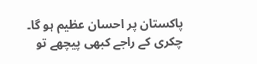پاکستان پر احسان عظیم ہو گا۔
چکری کے راجے کبھی پیچھے تو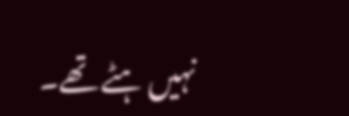نہیں ہٹے تھے۔